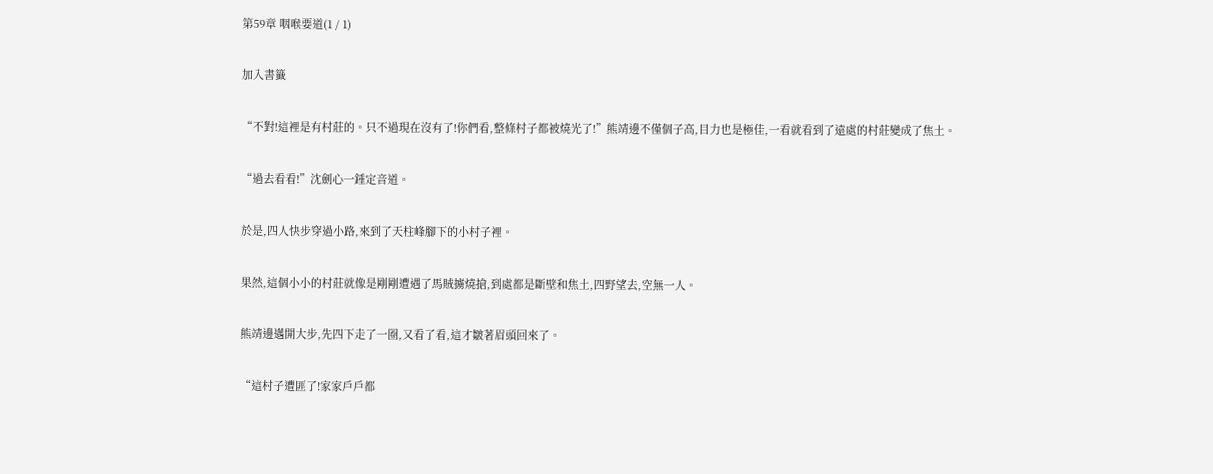第59章 咽喉要道(1 / 1)

加入書籤

“不對!這裡是有村莊的。只不過現在沒有了!你們看,整條村子都被燒光了!”熊靖邊不僅個子高,目力也是極佳,一看就看到了遠處的村莊變成了焦土。

“過去看看!”沈劍心一錘定音道。

於是,四人快步穿過小路,來到了天柱峰腳下的小村子裡。

果然,這個小小的村莊就像是剛剛遭遇了馬賊擄燒搶,到處都是斷壁和焦土,四野望去,空無一人。

熊靖邊邁開大步,先四下走了一圈,又看了看,這才皺著眉頭回來了。

“這村子遭匪了!家家戶戶都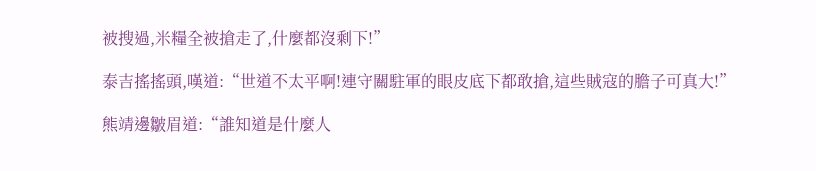被搜過,米糧全被搶走了,什麼都沒剩下!”

泰吉搖搖頭,嘆道:“世道不太平啊!連守關駐軍的眼皮底下都敢搶,這些賊寇的膽子可真大!”

熊靖邊皺眉道:“誰知道是什麼人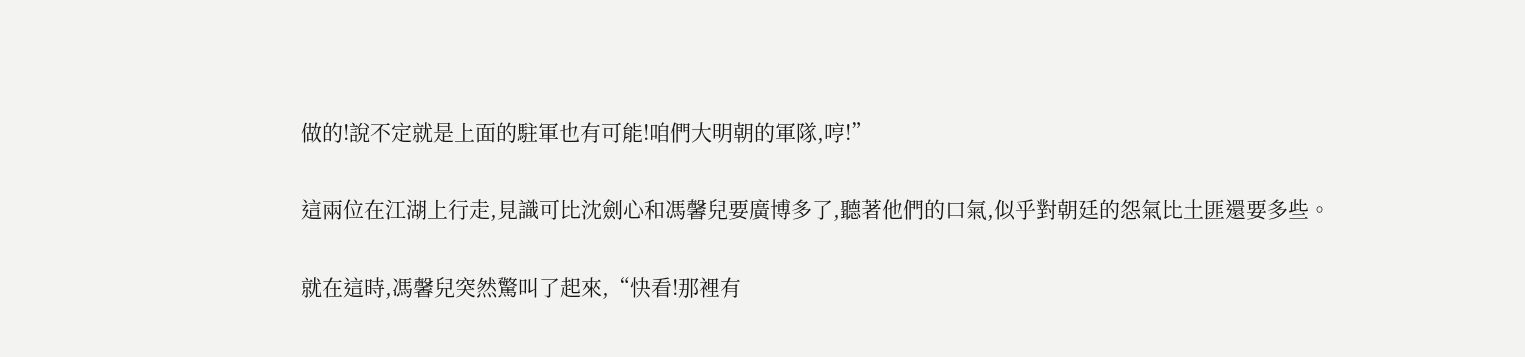做的!說不定就是上面的駐軍也有可能!咱們大明朝的軍隊,哼!”

這兩位在江湖上行走,見識可比沈劍心和馮馨兒要廣博多了,聽著他們的口氣,似乎對朝廷的怨氣比土匪還要多些。

就在這時,馮馨兒突然驚叫了起來,“快看!那裡有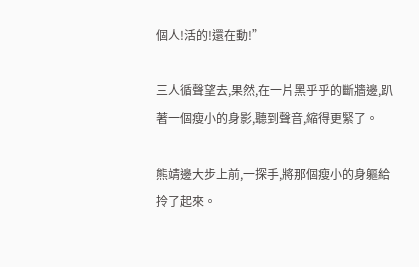個人!活的!還在動!”

三人循聲望去,果然,在一片黑乎乎的斷牆邊,趴著一個瘦小的身影,聽到聲音,縮得更緊了。

熊靖邊大步上前,一探手,將那個瘦小的身軀給拎了起來。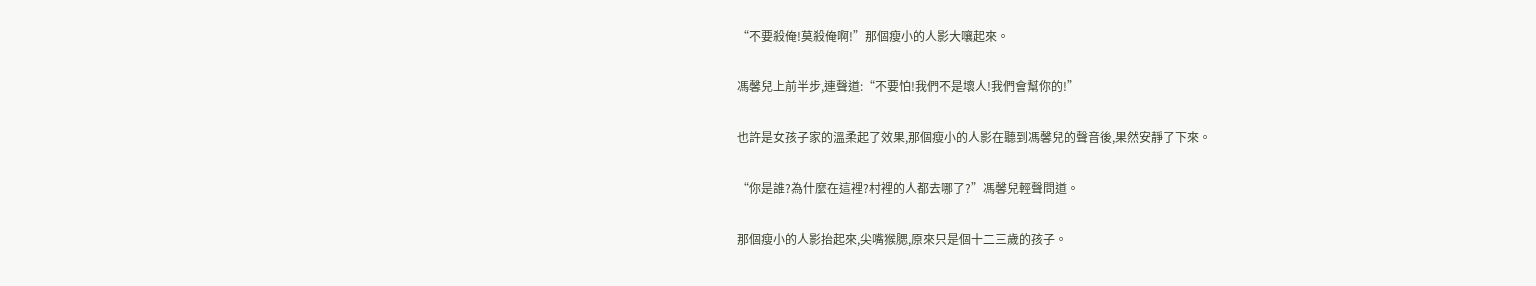“不要殺俺!莫殺俺啊!”那個瘦小的人影大嚷起來。

馮馨兒上前半步,連聲道:“不要怕!我們不是壞人!我們會幫你的!”

也許是女孩子家的溫柔起了效果,那個瘦小的人影在聽到馮馨兒的聲音後,果然安靜了下來。

“你是誰?為什麼在這裡?村裡的人都去哪了?”馮馨兒輕聲問道。

那個瘦小的人影抬起來,尖嘴猴腮,原來只是個十二三歲的孩子。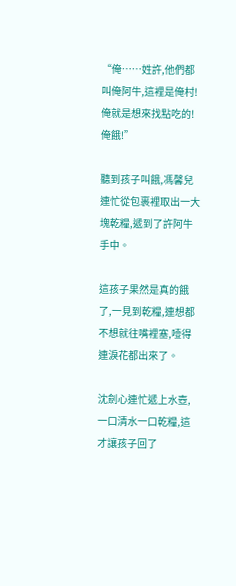“俺……姓許,他們都叫俺阿牛,這裡是俺村!俺就是想來找點吃的!俺餓!”

聽到孩子叫餓,馮馨兒連忙從包裹裡取出一大塊乾糧,遞到了許阿牛手中。

這孩子果然是真的餓了,一見到乾糧,連想都不想就往嘴裡塞,噎得連淚花都出來了。

沈劍心連忙遞上水壺,一口清水一口乾糧,這才讓孩子回了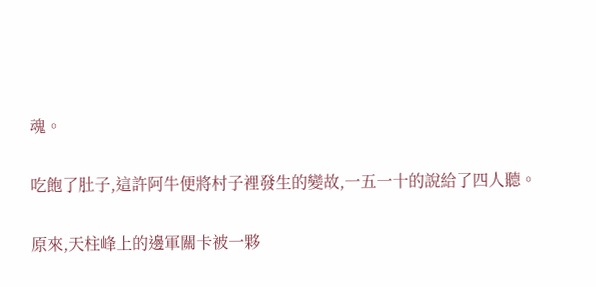魂。

吃飽了肚子,這許阿牛便將村子裡發生的變故,一五一十的說給了四人聽。

原來,天柱峰上的邊軍關卡被一夥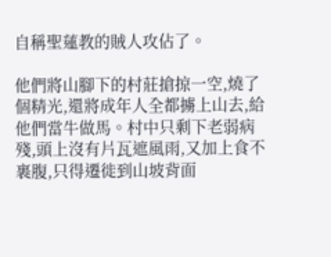自稱聖蓮教的賊人攻佔了。

他們將山腳下的村莊搶掠一空,燒了個精光,還將成年人全都擄上山去,給他們當牛做馬。村中只剩下老弱病殘,頭上沒有片瓦遮風雨,又加上食不裹腹,只得遷徙到山坡背面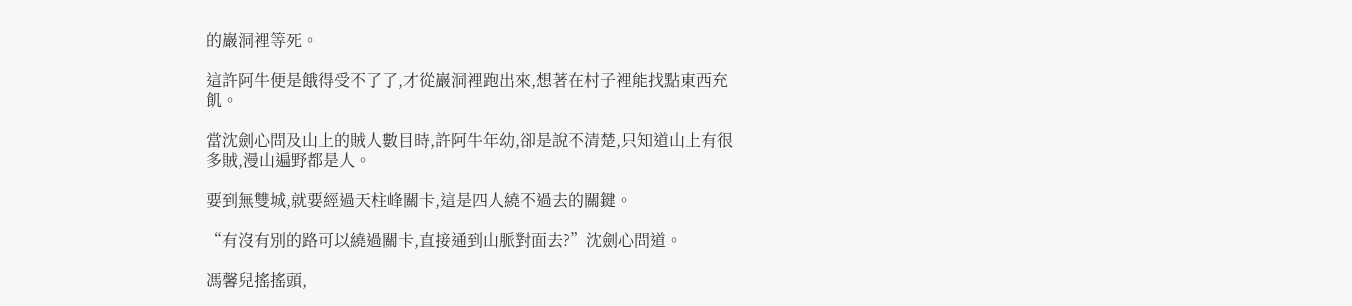的巖洞裡等死。

這許阿牛便是餓得受不了了,才從巖洞裡跑出來,想著在村子裡能找點東西充飢。

當沈劍心問及山上的賊人數目時,許阿牛年幼,卻是說不清楚,只知道山上有很多賊,漫山遍野都是人。

要到無雙城,就要經過天柱峰關卡,這是四人繞不過去的關鍵。

“有沒有別的路可以繞過關卡,直接通到山脈對面去?”沈劍心問道。

馮馨兒搖搖頭,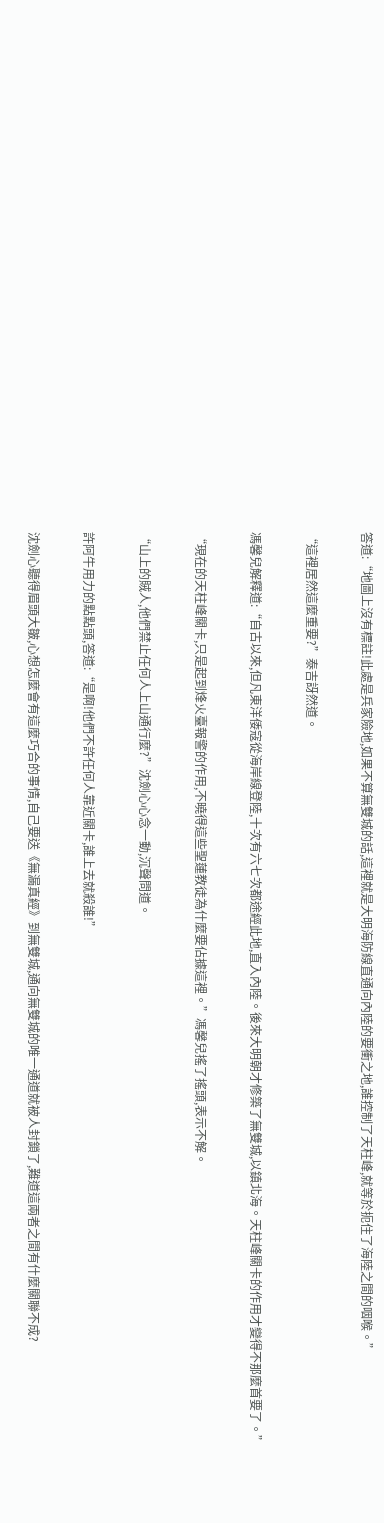答道:“地圖上沒有標註!此處是兵家險地,如果不算無雙城的話,這裡就是大明海防線直通向內陸的要衝之地,誰控制了天柱峰,就等於扼住了海陸之間的咽喉。”

“這裡居然這麼重要?”泰吉訝然道。

馮馨兒解釋道:“自古以來,但凡東洋倭寇從海岸線登陸,十次有六七次都途經此地,直入內陸。後來大明朝才修築了無雙城,以鎮北海。天柱峰關卡的作用才變得不那麼首要了。”

“現在的天柱峰關卡,只是起到烽火臺報警的作用,不曉得這些聖蓮教徒為什麼要佔據這裡。”馮馨兒搖了搖頭,表示不解。

“山上的賊人,他們禁止任何人上山通行麼?”沈劍心心念一動,沉聲問道。

許阿牛用力的點點頭,答道:“是啊!他們不許任何人靠近關卡,誰上去就殺誰!”

沈劍心聽得眉頭大皺,心想怎麼會有這麼巧合的事情,自己要送《無漏真經》到無雙城,通向無雙城的唯一通道就被人封鎖了,難道這兩者之間有什麼關聯不成?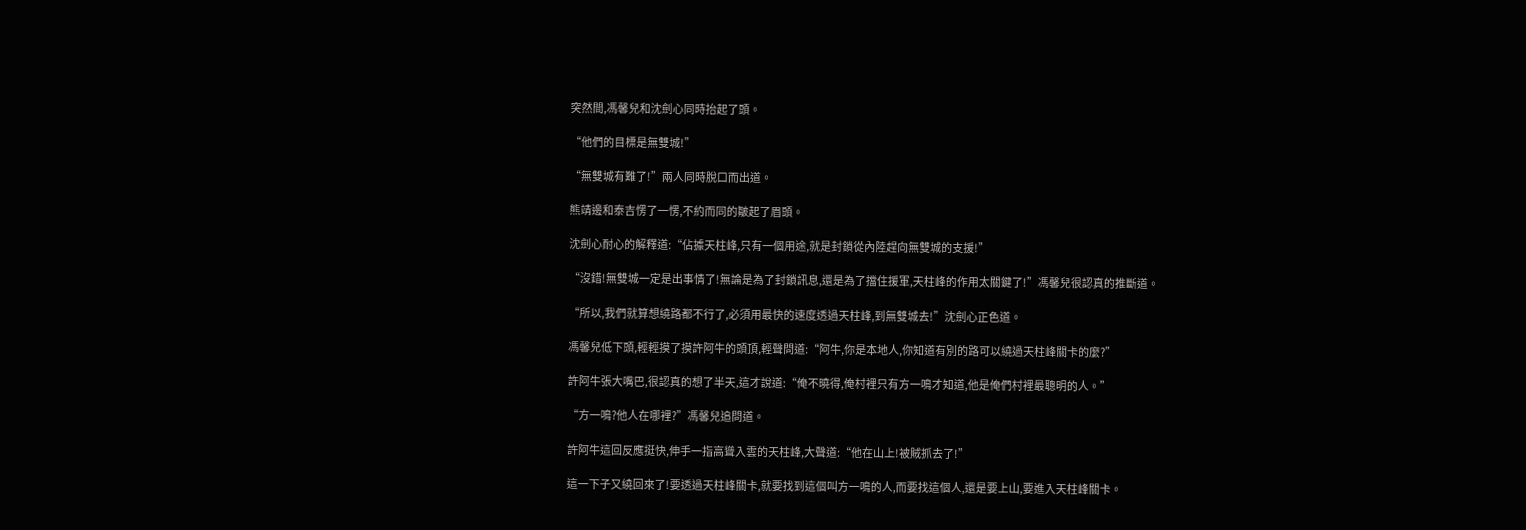突然間,馮馨兒和沈劍心同時抬起了頭。

“他們的目標是無雙城!”

“無雙城有難了!”兩人同時脫口而出道。

熊靖邊和泰吉愣了一愣,不約而同的皺起了眉頭。

沈劍心耐心的解釋道:“佔據天柱峰,只有一個用途,就是封鎖從內陸趕向無雙城的支援!”

“沒錯!無雙城一定是出事情了!無論是為了封鎖訊息,還是為了擋住援軍,天柱峰的作用太關鍵了!”馮馨兒很認真的推斷道。

“所以,我們就算想繞路都不行了,必須用最快的速度透過天柱峰,到無雙城去!”沈劍心正色道。

馮馨兒低下頭,輕輕摸了摸許阿牛的頭頂,輕聲問道:“阿牛,你是本地人,你知道有別的路可以繞過天柱峰關卡的麼?”

許阿牛張大嘴巴,很認真的想了半天,這才說道:“俺不曉得,俺村裡只有方一鳴才知道,他是俺們村裡最聰明的人。”

“方一鳴?他人在哪裡?”馮馨兒追問道。

許阿牛這回反應挺快,伸手一指高聳入雲的天柱峰,大聲道:“他在山上!被賊抓去了!”

這一下子又繞回來了!要透過天柱峰關卡,就要找到這個叫方一鳴的人,而要找這個人,還是要上山,要進入天柱峰關卡。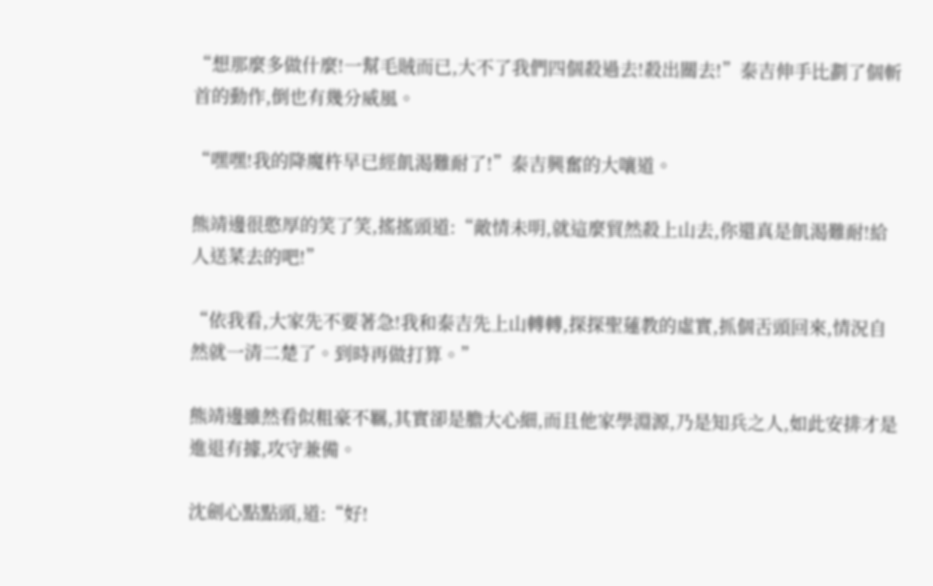“想那麼多做什麼!一幫毛賊而已,大不了我們四個殺過去!殺出關去!”泰吉伸手比劃了個斬首的動作,倒也有幾分威風。

“嘿嘿!我的降魔杵早已經飢渴難耐了!”泰吉興奮的大嚷道。

熊靖邊很憨厚的笑了笑,搖搖頭道:“敵情未明,就這麼貿然殺上山去,你還真是飢渴難耐!給人送菜去的吧!”

“依我看,大家先不要著急!我和泰吉先上山轉轉,探探聖蓮教的虛實,抓個舌頭回來,情況自然就一清二楚了。到時再做打算。”

熊靖邊雖然看似粗豪不羈,其實卻是膽大心細,而且他家學淵源,乃是知兵之人,如此安排才是進退有據,攻守兼備。

沈劍心點點頭,道:“好!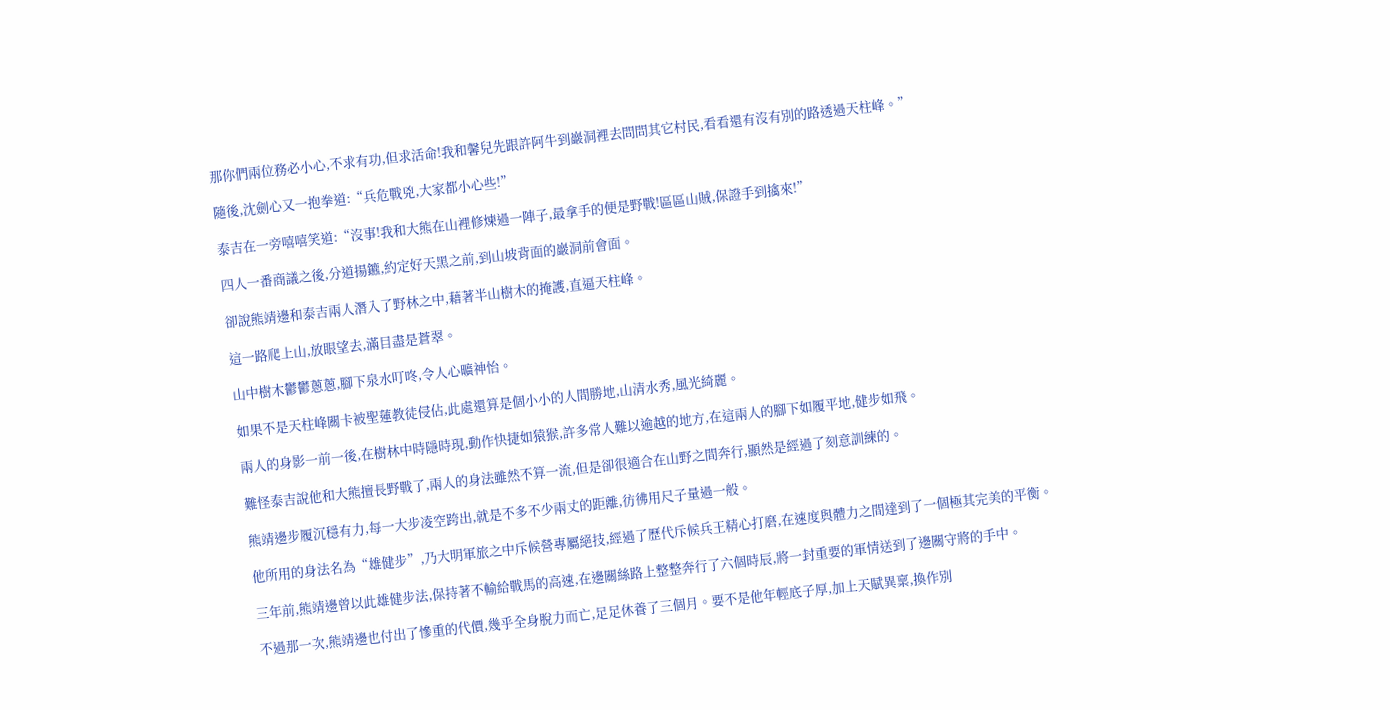那你們兩位務必小心,不求有功,但求活命!我和馨兒先跟許阿牛到巖洞裡去問問其它村民,看看還有沒有別的路透過天柱峰。”

隨後,沈劍心又一抱拳道:“兵危戰兇,大家都小心些!”

泰吉在一旁嘻嘻笑道:“沒事!我和大熊在山裡修煉過一陣子,最拿手的便是野戰!區區山賊,保證手到擒來!”

四人一番商議之後,分道揚鑣,約定好天黑之前,到山坡背面的巖洞前會面。

卻說熊靖邊和泰吉兩人潛入了野林之中,藉著半山樹木的掩護,直逼天柱峰。

這一路爬上山,放眼望去,滿目盡是蒼翠。

山中樹木鬱鬱蔥蔥,腳下泉水叮咚,令人心曠神怡。

如果不是天柱峰關卡被聖蓮教徒侵佔,此處還算是個小小的人間勝地,山清水秀,風光綺麗。

兩人的身影一前一後,在樹林中時隱時現,動作快捷如猿猴,許多常人難以逾越的地方,在這兩人的腳下如履平地,健步如飛。

難怪泰吉說他和大熊擅長野戰了,兩人的身法雖然不算一流,但是卻很適合在山野之間奔行,顯然是經過了刻意訓練的。

熊靖邊步履沉穩有力,每一大步凌空跨出,就是不多不少兩丈的距離,彷彿用尺子量過一般。

他所用的身法名為“雄健步”,乃大明軍旅之中斥候營專屬絕技,經過了歷代斥候兵王精心打磨,在速度與體力之間達到了一個極其完美的平衡。

三年前,熊靖邊曾以此雄健步法,保持著不輸給戰馬的高速,在邊關絲路上整整奔行了六個時辰,將一封重要的軍情送到了邊關守將的手中。

不過那一次,熊靖邊也付出了慘重的代價,幾乎全身脫力而亡,足足休養了三個月。要不是他年輕底子厚,加上天賦異稟,換作別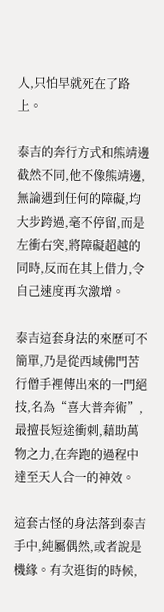人,只怕早就死在了路上。

泰吉的奔行方式和熊靖邊截然不同,他不像熊靖邊,無論遇到任何的障礙,均大步跨過,毫不停留,而是左衝右突,將障礙超越的同時,反而在其上借力,令自己速度再次激增。

泰吉這套身法的來歷可不簡單,乃是從西域佛門苦行僧手裡傳出來的一門絕技,名為“喜大普奔術”,最擅長短途衝刺,藉助萬物之力,在奔跑的過程中達至天人合一的神效。

這套古怪的身法落到泰吉手中,純屬偶然,或者說是機緣。有次逛街的時候,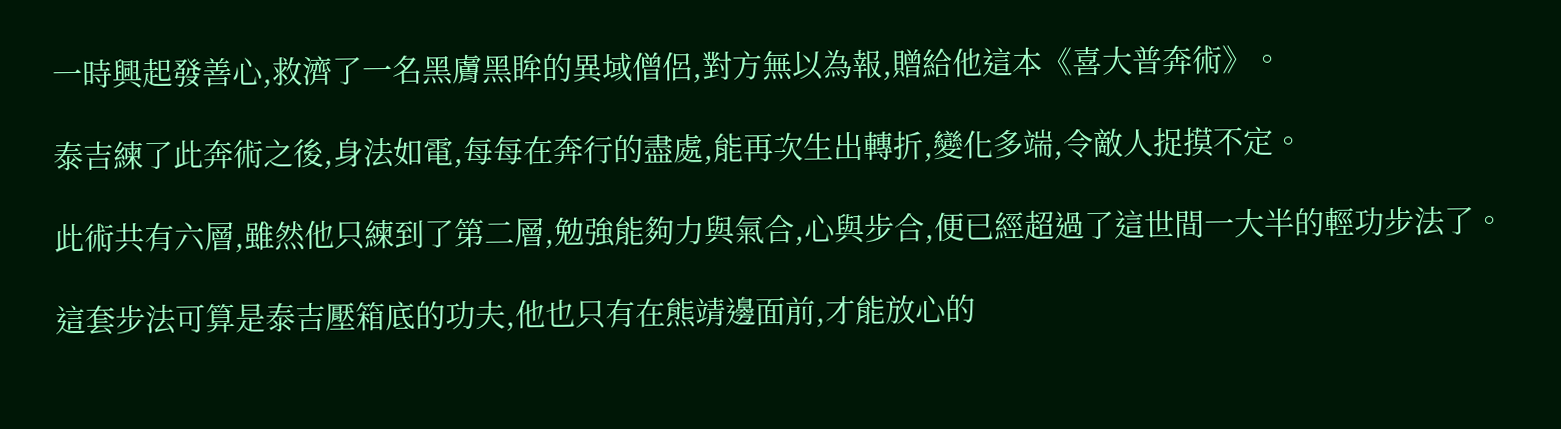一時興起發善心,救濟了一名黑膚黑眸的異域僧侶,對方無以為報,贈給他這本《喜大普奔術》。

泰吉練了此奔術之後,身法如電,每每在奔行的盡處,能再次生出轉折,變化多端,令敵人捉摸不定。

此術共有六層,雖然他只練到了第二層,勉強能夠力與氣合,心與步合,便已經超過了這世間一大半的輕功步法了。

這套步法可算是泰吉壓箱底的功夫,他也只有在熊靖邊面前,才能放心的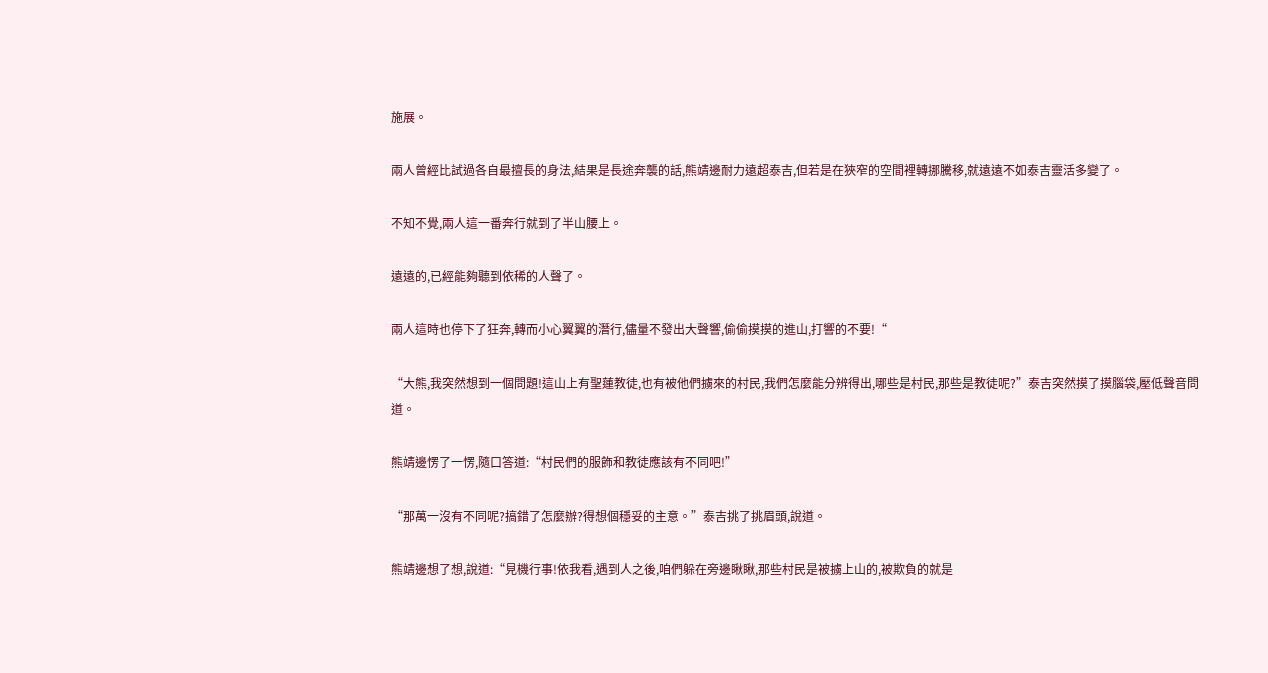施展。

兩人曾經比試過各自最擅長的身法,結果是長途奔襲的話,熊靖邊耐力遠超泰吉,但若是在狹窄的空間裡轉挪騰移,就遠遠不如泰吉靈活多變了。

不知不覺,兩人這一番奔行就到了半山腰上。

遠遠的,已經能夠聽到依稀的人聲了。

兩人這時也停下了狂奔,轉而小心翼翼的潛行,儘量不發出大聲響,偷偷摸摸的進山,打響的不要!“

“大熊,我突然想到一個問題!這山上有聖蓮教徒,也有被他們擄來的村民,我們怎麼能分辨得出,哪些是村民,那些是教徒呢?”泰吉突然摸了摸腦袋,壓低聲音問道。

熊靖邊愣了一愣,隨口答道:“村民們的服飾和教徒應該有不同吧!”

“那萬一沒有不同呢?搞錯了怎麼辦?得想個穩妥的主意。”泰吉挑了挑眉頭,說道。

熊靖邊想了想,說道:“見機行事!依我看,遇到人之後,咱們躲在旁邊瞅瞅,那些村民是被擄上山的,被欺負的就是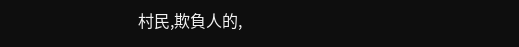村民,欺負人的,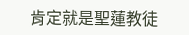肯定就是聖蓮教徒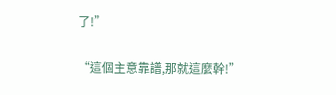了!”

“這個主意靠譜,那就這麼幹!”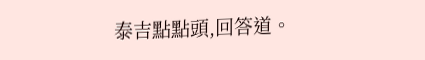泰吉點點頭,回答道。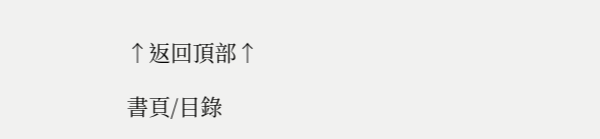↑返回頂部↑

書頁/目錄